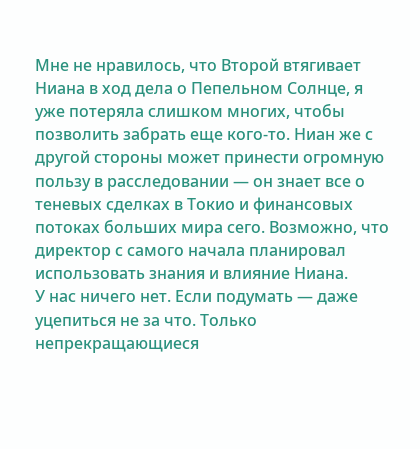Мне не нравилось, что Второй втягивает Ниана в ход дела о Пепельном Солнце, я уже потеряла слишком многих, чтобы позволить забрать еще кого-то. Ниан же с другой стороны может принести огромную пользу в расследовании — он знает все о теневых сделках в Токио и финансовых потоках больших мира сего. Возможно, что директор с самого начала планировал использовать знания и влияние Ниана.
У нас ничего нет. Если подумать — даже уцепиться не за что. Только непрекращающиеся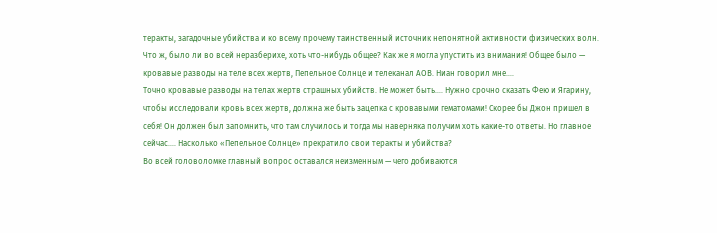теракты, загадочные убийства и ко всему прочему таинственный источник непонятной активности физических волн. Что ж, было ли во всей неразберихе, хоть что-нибудь общее? Как же я могла упустить из внимания! Общее было — кровавые разводы на теле всех жертв, Пепельное Солнце и телеканал АОВ. Ниан говорил мне….
Точно кровавые разводы на телах жертв страшных убийств. Не может быть…. Нужно срочно сказать Фею и Ягарину, чтобы исследовали кровь всех жертв, должна же быть зацепка с кровавыми гематомами! Скорее бы Джон пришел в себя! Он должен был запомнить, что там случилось и тогда мы наверняка получим хоть какие-то ответы. Но главное сейчас…. Насколько «Пепельное Солнце» прекратило свои теракты и убийства?
Во всей головоломке главный вопрос оставался неизменным — чего добиваются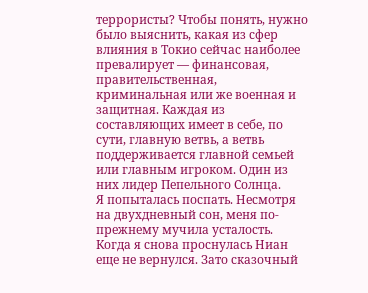террористы? Чтобы понять, нужно было выяснить, какая из сфер влияния в Токио сейчас наиболее превалирует — финансовая, правительственная, криминальная или же военная и защитная. Каждая из составляющих имеет в себе, по сути, главную ветвь, а ветвь поддерживается главной семьей или главным игроком. Один из них лидер Пепельного Солнца.
Я попыталась поспать. Несмотря на двухдневный сон, меня по-прежнему мучила усталость. Когда я снова проснулась Ниан еще не вернулся. Зато сказочный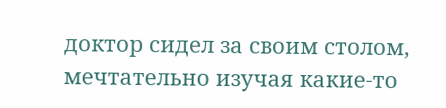доктор сидел за своим столом, мечтательно изучая какие-то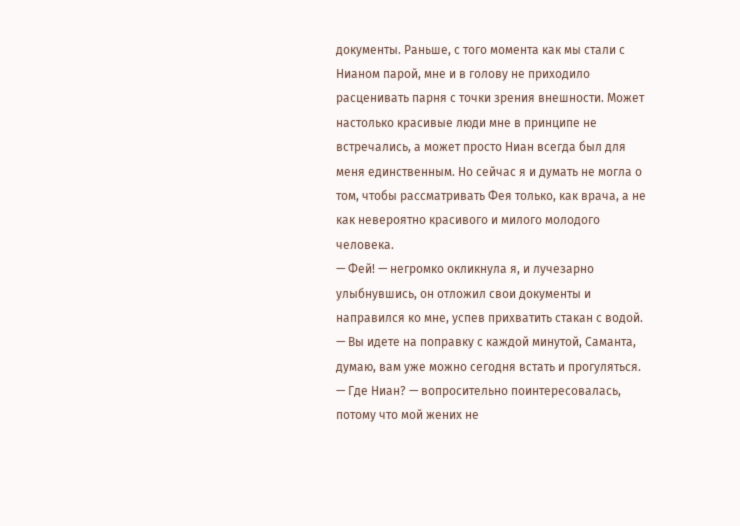документы. Раньше, с того момента как мы стали с Нианом парой, мне и в голову не приходило расценивать парня с точки зрения внешности. Может настолько красивые люди мне в принципе не встречались, а может просто Ниан всегда был для меня единственным. Но сейчас я и думать не могла о том, чтобы рассматривать Фея только, как врача, а не как невероятно красивого и милого молодого человека.
— Фей! — негромко окликнула я, и лучезарно улыбнувшись, он отложил свои документы и направился ко мне, успев прихватить стакан с водой.
— Вы идете на поправку с каждой минутой, Саманта, думаю, вам уже можно сегодня встать и прогуляться.
— Где Ниан? — вопросительно поинтересовалась, потому что мой жених не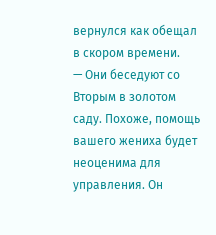вернулся как обещал в скором времени.
— Они беседуют со Вторым в золотом саду. Похоже, помощь вашего жениха будет неоценима для управления. Он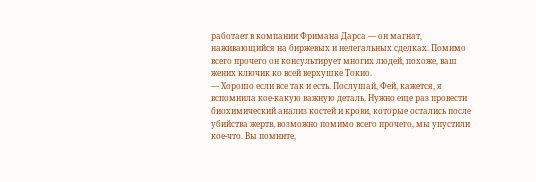работает в компании Фримана Дарса — он магнат, наживающийся на биржевых и нелегальных сделках. Помимо всего прочего он консультирует многих людей, похоже, ваш жених ключик ко всей верхушке Токио.
— Хорошо если все так и есть. Послушай, Фей, кажется, я вспомнила кое-какую важную деталь. Нужно еще раз провести биохимический анализ костей и крови, которые остались после убийства жертв, возможно помимо всего прочего, мы упустили кое-что. Вы помните,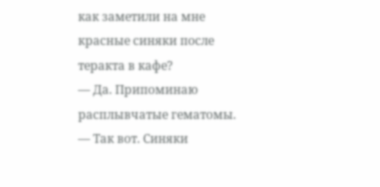как заметили на мне красные синяки после теракта в кафе?
— Да. Припоминаю расплывчатые гематомы.
— Так вот. Синяки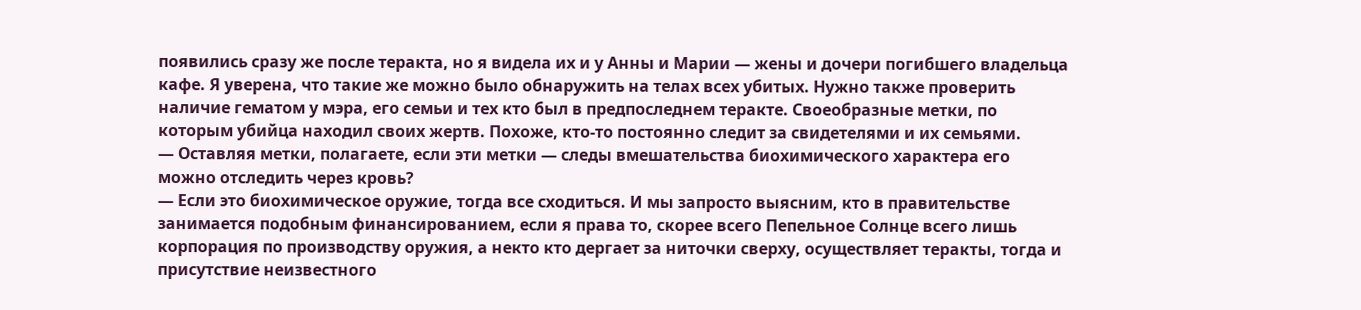появились сразу же после теракта, но я видела их и у Анны и Марии — жены и дочери погибшего владельца кафе. Я уверена, что такие же можно было обнаружить на телах всех убитых. Нужно также проверить наличие гематом у мэра, его семьи и тех кто был в предпоследнем теракте. Своеобразные метки, по которым убийца находил своих жертв. Похоже, кто-то постоянно следит за свидетелями и их семьями.
— Оставляя метки, полагаете, если эти метки — следы вмешательства биохимического характера его можно отследить через кровь?
— Если это биохимическое оружие, тогда все сходиться. И мы запросто выясним, кто в правительстве занимается подобным финансированием, если я права то, скорее всего Пепельное Солнце всего лишь корпорация по производству оружия, а некто кто дергает за ниточки сверху, осуществляет теракты, тогда и присутствие неизвестного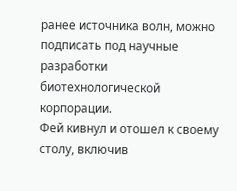ранее источника волн, можно подписать под научные разработки биотехнологической корпорации.
Фей кивнул и отошел к своему столу, включив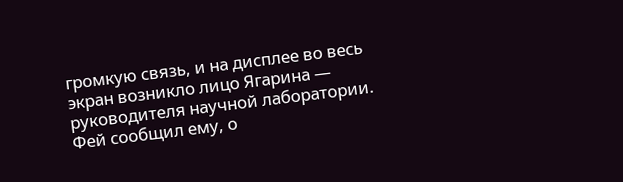громкую связь, и на дисплее во весь экран возникло лицо Ягарина — руководителя научной лаборатории. Фей сообщил ему, о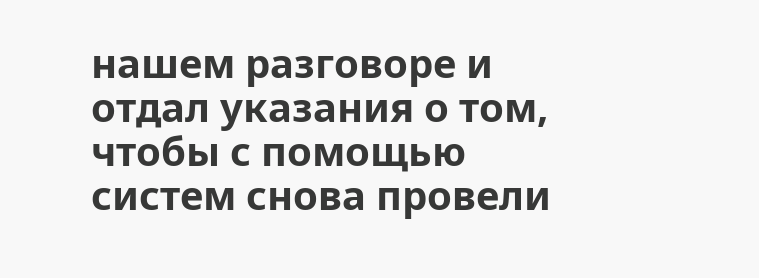нашем разговоре и отдал указания о том, чтобы с помощью систем снова провели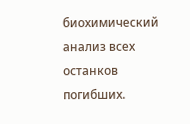биохимический анализ всех останков погибших.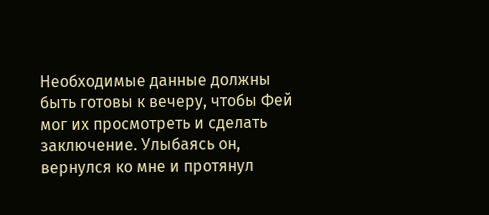Необходимые данные должны быть готовы к вечеру, чтобы Фей мог их просмотреть и сделать заключение. Улыбаясь он, вернулся ко мне и протянул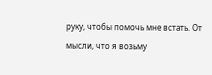руку, чтобы помочь мне встать. От мысли, что я возьму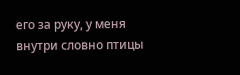его за руку, у меня внутри словно птицы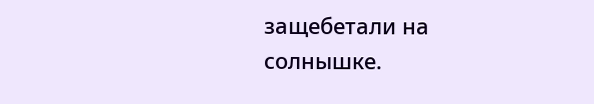защебетали на солнышке.